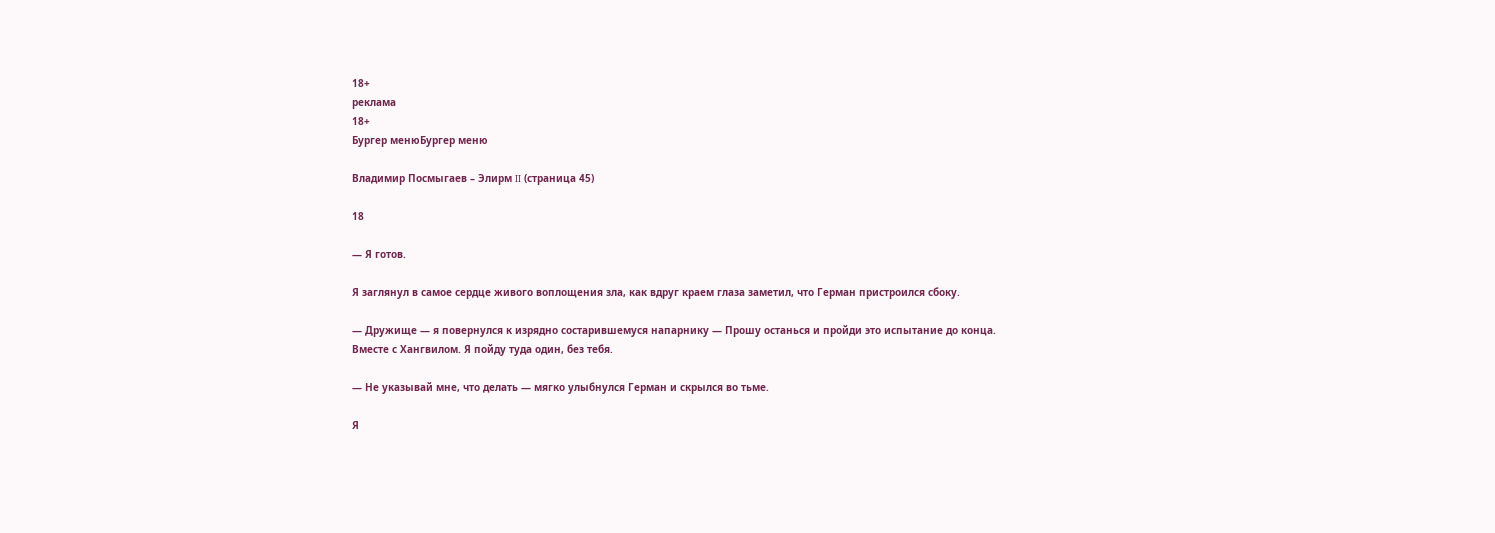18+
реклама
18+
Бургер менюБургер меню

Владимир Посмыгаев – Элирм II (страница 45)

18

— Я готов.

Я заглянул в самое сердце живого воплощения зла, как вдруг краем глаза заметил, что Герман пристроился сбоку.

— Дружище — я повернулся к изрядно состарившемуся напарнику — Прошу останься и пройди это испытание до конца. Вместе с Хангвилом. Я пойду туда один, без тебя.

— Не указывай мне, что делать — мягко улыбнулся Герман и скрылся во тьме.

Я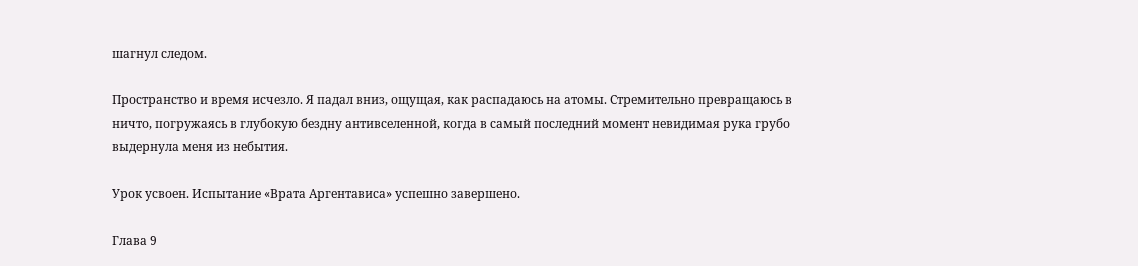шагнул следом.

Пространство и время исчезло. Я падал вниз, ощущая, как распадаюсь на атомы. Стремительно превращаюсь в ничто, погружаясь в глубокую бездну антивселенной, когда в самый последний момент невидимая рука грубо выдернула меня из небытия.

Урок усвоен. Испытание «Врата Аргентависа» успешно завершено.

Глава 9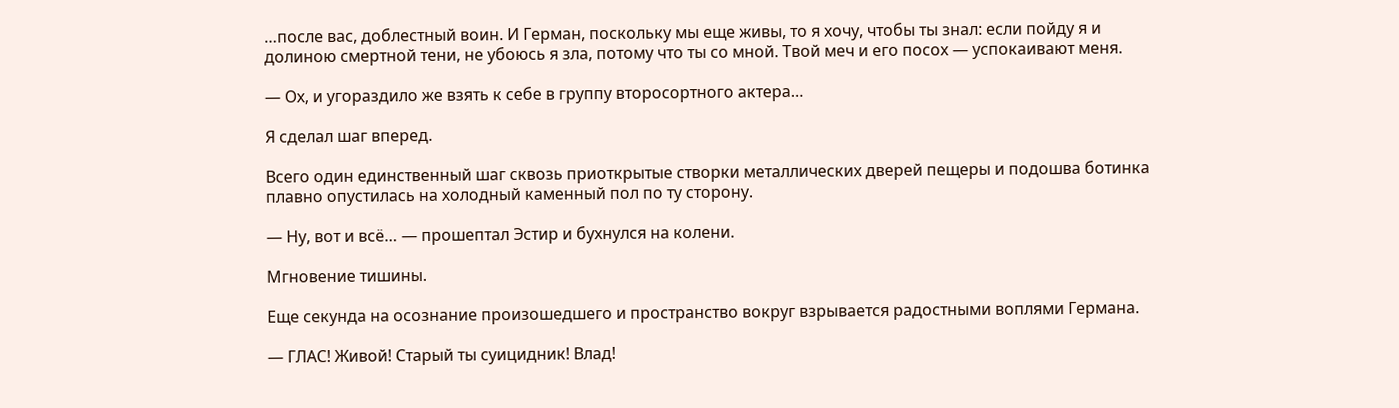…после вас, доблестный воин. И Герман, поскольку мы еще живы, то я хочу, чтобы ты знал: если пойду я и долиною смертной тени, не убоюсь я зла, потому что ты со мной. Твой меч и его посох — успокаивают меня.

— Ох, и угораздило же взять к себе в группу второсортного актера…

Я сделал шаг вперед.

Всего один единственный шаг сквозь приоткрытые створки металлических дверей пещеры и подошва ботинка плавно опустилась на холодный каменный пол по ту сторону.

— Ну, вот и всё… — прошептал Эстир и бухнулся на колени.

Мгновение тишины.

Еще секунда на осознание произошедшего и пространство вокруг взрывается радостными воплями Германа.

— ГЛАС! Живой! Старый ты суицидник! Влад!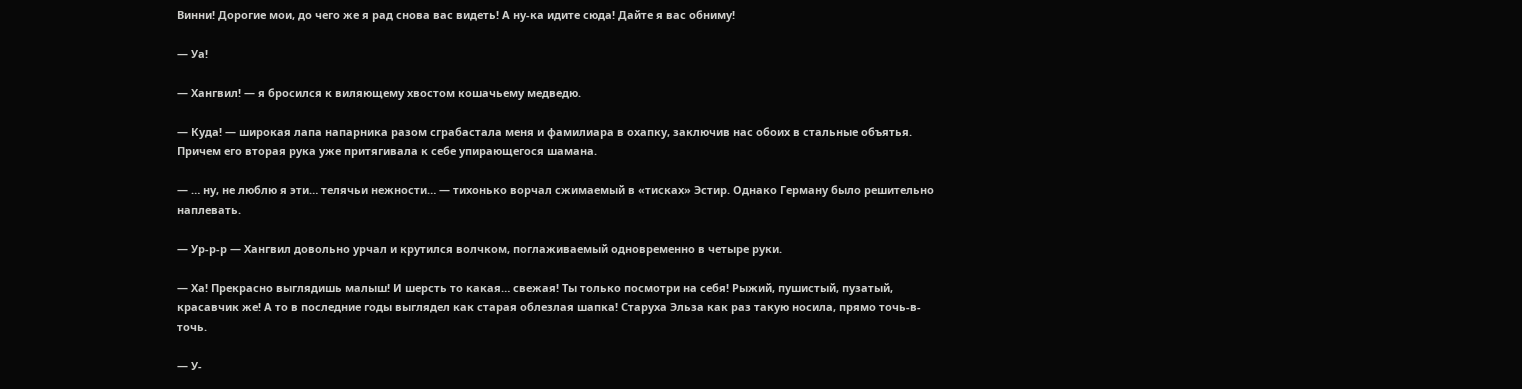Винни! Дорогие мои, до чего же я рад снова вас видеть! А ну-ка идите сюда! Дайте я вас обниму!

— Уа!

— Хангвил! — я бросился к виляющему хвостом кошачьему медведю.

— Куда! — широкая лапа напарника разом сграбастала меня и фамилиара в охапку, заключив нас обоих в стальные объятья. Причем его вторая рука уже притягивала к себе упирающегося шамана.

— … ну, не люблю я эти… телячьи нежности… — тихонько ворчал сжимаемый в «тисках» Эстир. Однако Герману было решительно наплевать.

— Ур-р-р — Хангвил довольно урчал и крутился волчком, поглаживаемый одновременно в четыре руки.

— Ха! Прекрасно выглядишь малыш! И шерсть то какая… свежая! Ты только посмотри на себя! Рыжий, пушистый, пузатый, красавчик же! А то в последние годы выглядел как старая облезлая шапка! Старуха Эльза как раз такую носила, прямо точь-в-точь.

— У-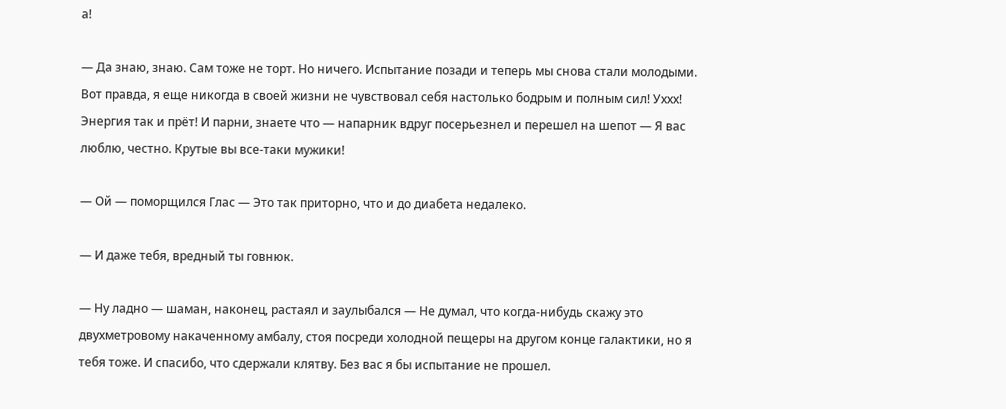а!

— Да знаю, знаю. Сам тоже не торт. Но ничего. Испытание позади и теперь мы снова стали молодыми. Вот правда, я еще никогда в своей жизни не чувствовал себя настолько бодрым и полным сил! Уххх! Энергия так и прёт! И парни, знаете что — напарник вдруг посерьезнел и перешел на шепот — Я вас люблю, честно. Крутые вы все-таки мужики!

— Ой — поморщился Глас — Это так приторно, что и до диабета недалеко.

— И даже тебя, вредный ты говнюк.

— Ну ладно — шаман, наконец, растаял и заулыбался — Не думал, что когда-нибудь скажу это двухметровому накаченному амбалу, стоя посреди холодной пещеры на другом конце галактики, но я тебя тоже. И спасибо, что сдержали клятву. Без вас я бы испытание не прошел.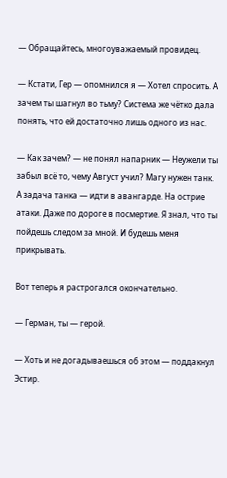— Обращайтесь, многоуважаемый провидец.

— Кстати, Гер — опомнился я — Хотел спросить. А зачем ты шагнул во тьму? Система же чётко дала понять, что ей достаточно лишь одного из нас.

— Как зачем? — не понял напарник — Неужели ты забыл всё то, чему Август учил? Магу нужен танк. А задача танка — идти в авангарде. На острие атаки. Даже по дороге в посмертие. Я знал, что ты пойдешь следом за мной. И будешь меня прикрывать.

Вот теперь я растрогался окончательно.

— Герман, ты — герой.

— Хоть и не догадываешься об этом — поддакнул Эстир.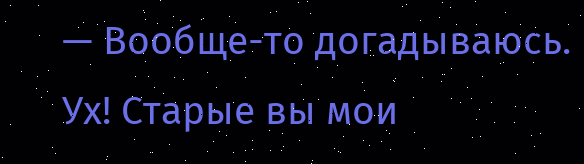— Вообще-то догадываюсь. Ух! Старые вы мои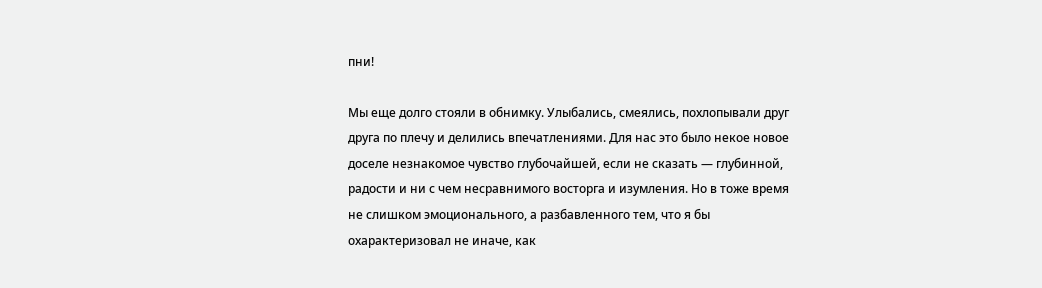пни!

Мы еще долго стояли в обнимку. Улыбались, смеялись, похлопывали друг друга по плечу и делились впечатлениями. Для нас это было некое новое доселе незнакомое чувство глубочайшей, если не сказать — глубинной, радости и ни с чем несравнимого восторга и изумления. Но в тоже время не слишком эмоционального, а разбавленного тем, что я бы охарактеризовал не иначе, как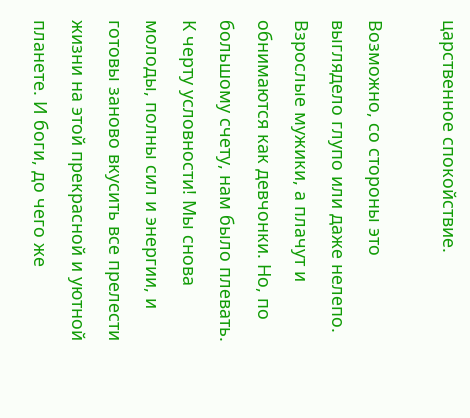царственное спокойствие.

Возможно, со стороны это выглядело глупо или даже нелепо. Взрослые мужики, а плачут и обнимаются как девчонки. Но, по большому счету, нам было плевать. К черту условности! Мы снова молоды, полны сил и энергии, и готовы заново вкусить все прелести жизни на этой прекрасной и уютной планете. И боги, до чего же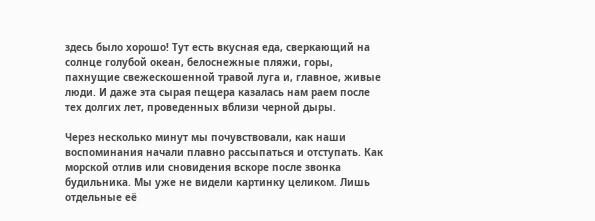здесь было хорошо! Тут есть вкусная еда, сверкающий на солнце голубой океан, белоснежные пляжи, горы, пахнущие свежескошенной травой луга и, главное, живые люди. И даже эта сырая пещера казалась нам раем после тех долгих лет, проведенных вблизи черной дыры.

Через несколько минут мы почувствовали, как наши воспоминания начали плавно рассыпаться и отступать. Как морской отлив или сновидения вскоре после звонка будильника. Мы уже не видели картинку целиком. Лишь отдельные её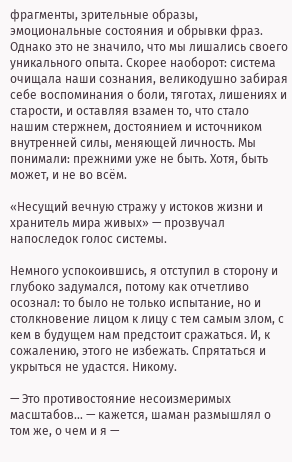фрагменты, зрительные образы, эмоциональные состояния и обрывки фраз. Однако это не значило, что мы лишались своего уникального опыта. Скорее наоборот: система очищала наши сознания, великодушно забирая себе воспоминания о боли, тяготах, лишениях и старости, и оставляя взамен то, что стало нашим стержнем, достоянием и источником внутренней силы, меняющей личность. Мы понимали: прежними уже не быть. Хотя, быть может, и не во всём.

«Несущий вечную стражу у истоков жизни и хранитель мира живых» — прозвучал напоследок голос системы.

Немного успокоившись, я отступил в сторону и глубоко задумался, потому как отчетливо осознал: то было не только испытание, но и столкновение лицом к лицу с тем самым злом, с кем в будущем нам предстоит сражаться. И, к сожалению, этого не избежать. Спрятаться и укрыться не удастся. Никому.

— Это противостояние несоизмеримых масштабов… — кажется, шаман размышлял о том же, о чем и я —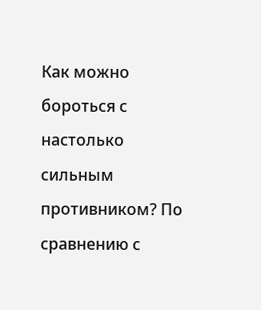Как можно бороться с настолько сильным противником? По сравнению с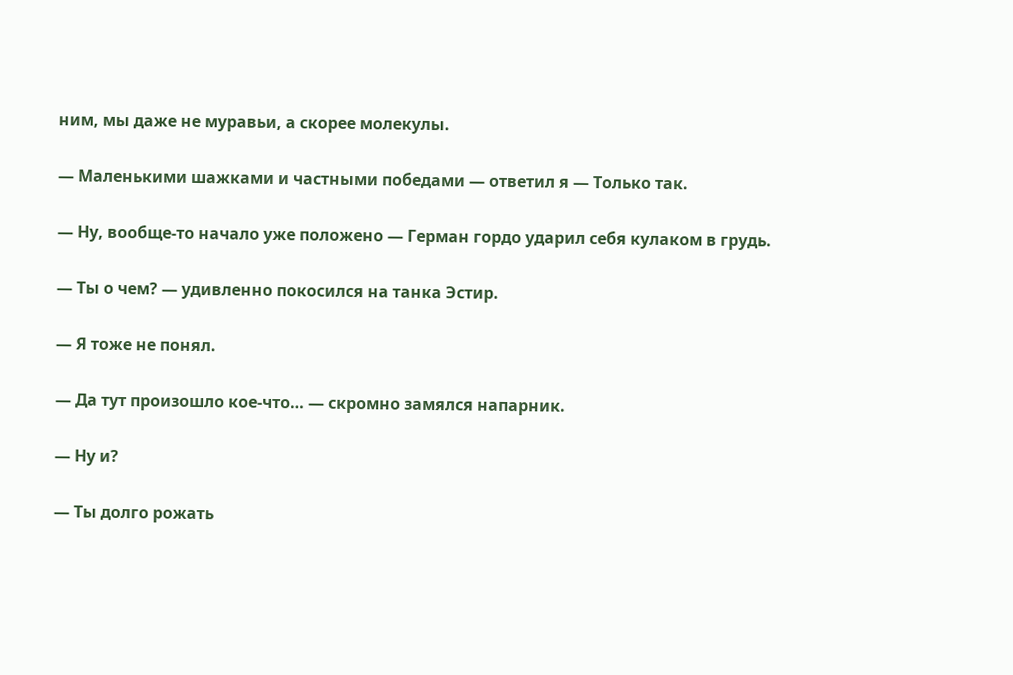ним, мы даже не муравьи, а скорее молекулы.

— Маленькими шажками и частными победами — ответил я — Только так.

— Ну, вообще-то начало уже положено — Герман гордо ударил себя кулаком в грудь.

— Ты о чем? — удивленно покосился на танка Эстир.

— Я тоже не понял.

— Да тут произошло кое-что… — скромно замялся напарник.

— Ну и?

— Ты долго рожать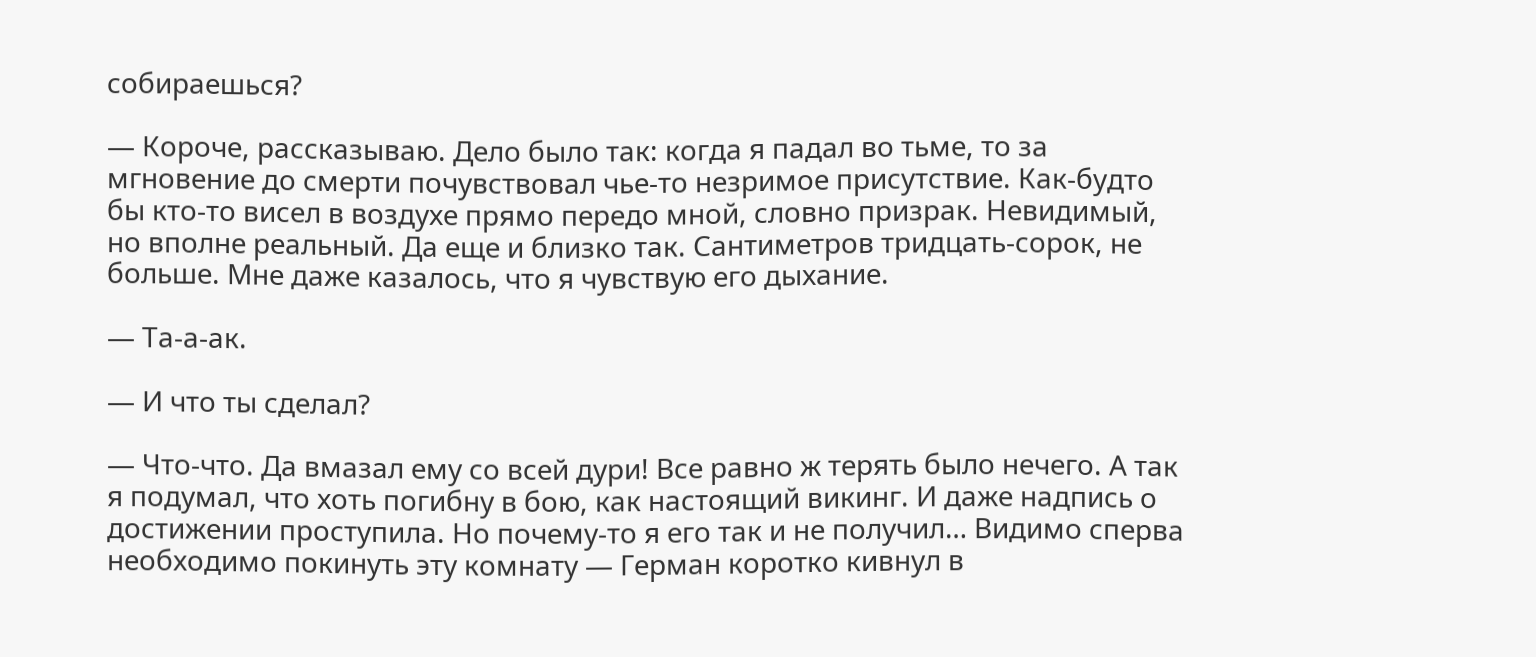собираешься?

— Короче, рассказываю. Дело было так: когда я падал во тьме, то за мгновение до смерти почувствовал чье-то незримое присутствие. Как-будто бы кто-то висел в воздухе прямо передо мной, словно призрак. Невидимый, но вполне реальный. Да еще и близко так. Сантиметров тридцать-сорок, не больше. Мне даже казалось, что я чувствую его дыхание.

— Та-а-ак.

— И что ты сделал?

— Что-что. Да вмазал ему со всей дури! Все равно ж терять было нечего. А так я подумал, что хоть погибну в бою, как настоящий викинг. И даже надпись о достижении проступила. Но почему-то я его так и не получил… Видимо сперва необходимо покинуть эту комнату — Герман коротко кивнул в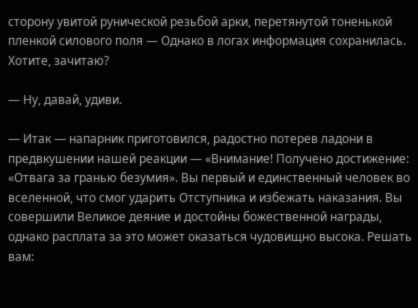сторону увитой рунической резьбой арки, перетянутой тоненькой пленкой силового поля — Однако в логах информация сохранилась. Хотите, зачитаю?

— Ну, давай, удиви.

— Итак — напарник приготовился, радостно потерев ладони в предвкушении нашей реакции — «Внимание! Получено достижение: «Отвага за гранью безумия». Вы первый и единственный человек во вселенной, что смог ударить Отступника и избежать наказания. Вы совершили Великое деяние и достойны божественной награды, однако расплата за это может оказаться чудовищно высока. Решать вам: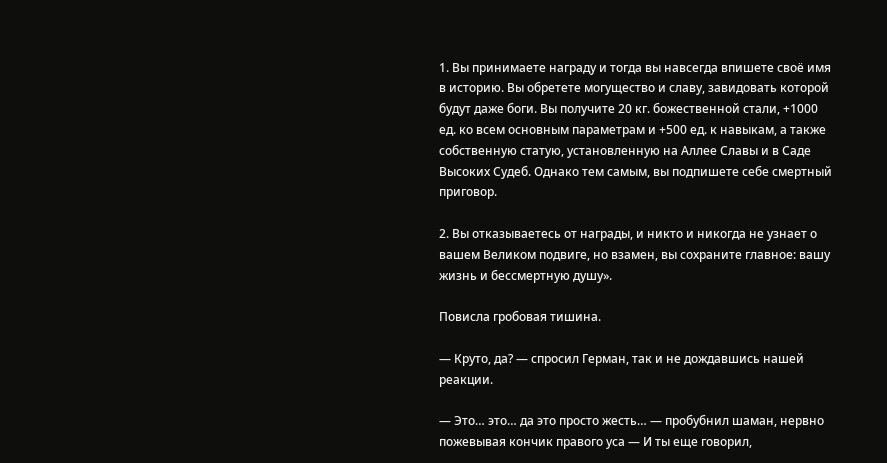1. Вы принимаете награду и тогда вы навсегда впишете своё имя в историю. Вы обретете могущество и славу, завидовать которой будут даже боги. Вы получите 20 кг. божественной стали, +1000 ед. ко всем основным параметрам и +500 ед. к навыкам, а также собственную статую, установленную на Аллее Славы и в Саде Высоких Судеб. Однако тем самым, вы подпишете себе смертный приговор.

2. Вы отказываетесь от награды, и никто и никогда не узнает о вашем Великом подвиге, но взамен, вы сохраните главное: вашу жизнь и бессмертную душу».

Повисла гробовая тишина.

— Круто, да? — спросил Герман, так и не дождавшись нашей реакции.

— Это… это… да это просто жесть… — пробубнил шаман, нервно пожевывая кончик правого уса — И ты еще говорил,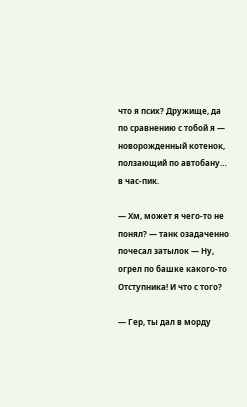что я псих? Дружище, да по сравнению с тобой я — новорожденный котенок, ползающий по автобану… в час-пик.

— Хм, может я чего-то не понял? — танк озадаченно почесал затылок — Ну, огрел по башке какого-то Отступника! И что с того?

— Гер, ты дал в морду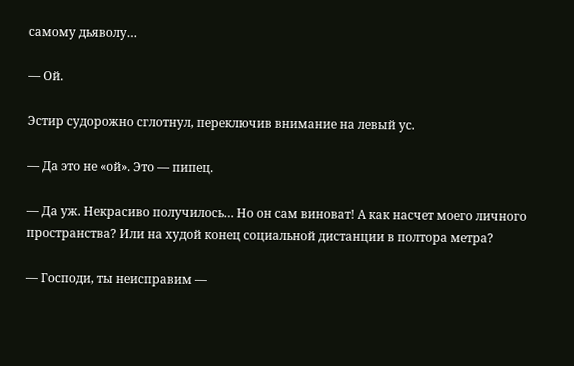самому дьяволу…

— Ой.

Эстир судорожно сглотнул, переключив внимание на левый ус.

— Да это не «ой». Это — пипец.

— Да уж. Некрасиво получилось… Но он сам виноват! А как насчет моего личного пространства? Или на худой конец социальной дистанции в полтора метра?

— Господи, ты неисправим —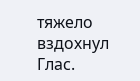тяжело вздохнул Глас.